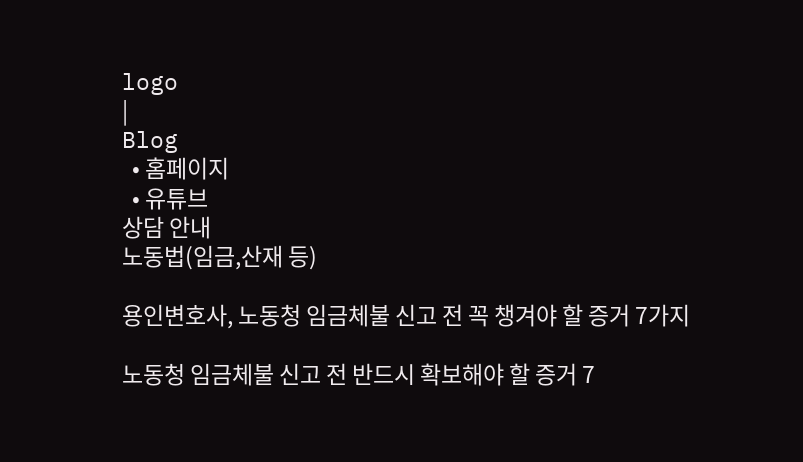logo
|
Blog
  • 홈페이지
  • 유튜브
상담 안내
노동법(임금,산재 등)

용인변호사, 노동청 임금체불 신고 전 꼭 챙겨야 할 증거 7가지

노동청 임금체불 신고 전 반드시 확보해야 할 증거 7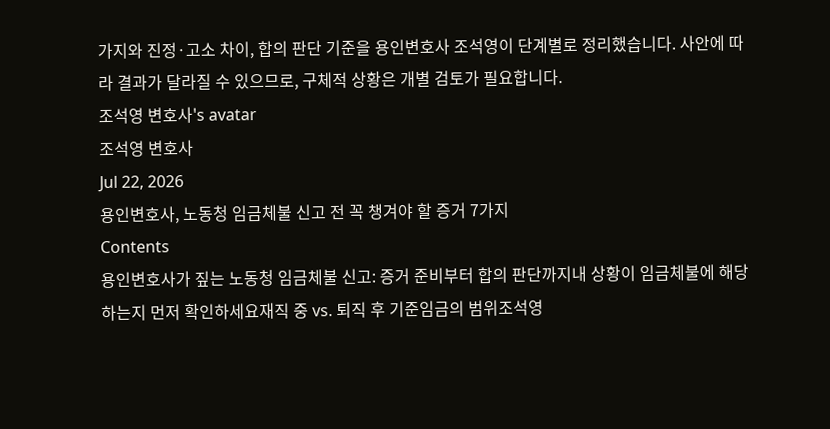가지와 진정·고소 차이, 합의 판단 기준을 용인변호사 조석영이 단계별로 정리했습니다. 사안에 따라 결과가 달라질 수 있으므로, 구체적 상황은 개별 검토가 필요합니다.
조석영 변호사's avatar
조석영 변호사
Jul 22, 2026
용인변호사, 노동청 임금체불 신고 전 꼭 챙겨야 할 증거 7가지
Contents
용인변호사가 짚는 노동청 임금체불 신고: 증거 준비부터 합의 판단까지내 상황이 임금체불에 해당하는지 먼저 확인하세요재직 중 vs. 퇴직 후 기준임금의 범위조석영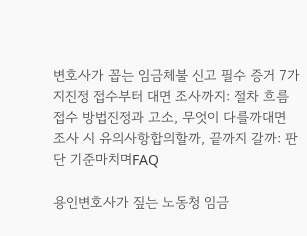변호사가 꼽는 임금체불 신고 필수 증거 7가지진정 접수부터 대면 조사까지: 절차 흐름접수 방법진정과 고소, 무엇이 다를까대면 조사 시 유의사항합의할까, 끝까지 갈까: 판단 기준마치며FAQ

용인변호사가 짚는 노동청 임금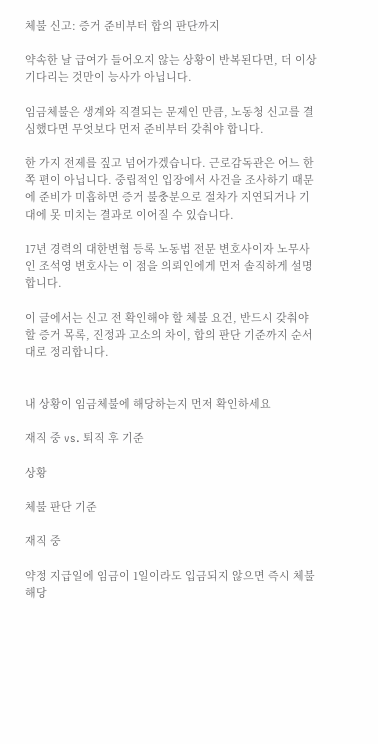체불 신고: 증거 준비부터 합의 판단까지

약속한 날 급여가 들어오지 않는 상황이 반복된다면, 더 이상 기다리는 것만이 능사가 아닙니다.

임금체불은 생계와 직결되는 문제인 만큼, 노동청 신고를 결심했다면 무엇보다 먼저 준비부터 갖춰야 합니다.

한 가지 전제를 짚고 넘어가겠습니다. 근로감독관은 어느 한쪽 편이 아닙니다. 중립적인 입장에서 사건을 조사하기 때문에 준비가 미흡하면 증거 불충분으로 절차가 지연되거나 기대에 못 미치는 결과로 이어질 수 있습니다.

17년 경력의 대한변협 등록 노동법 전문 변호사이자 노무사인 조석영 변호사는 이 점을 의뢰인에게 먼저 솔직하게 설명합니다.

이 글에서는 신고 전 확인해야 할 체불 요건, 반드시 갖춰야 할 증거 목록, 진정과 고소의 차이, 합의 판단 기준까지 순서대로 정리합니다.


내 상황이 임금체불에 해당하는지 먼저 확인하세요

재직 중 vs. 퇴직 후 기준

상황

체불 판단 기준

재직 중

약정 지급일에 임금이 1일이라도 입금되지 않으면 즉시 체불 해당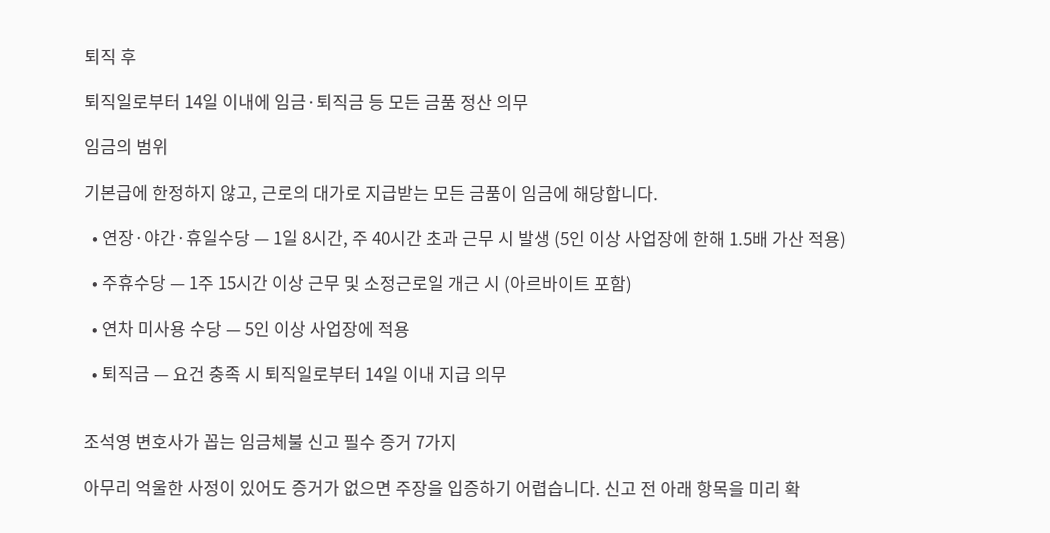퇴직 후

퇴직일로부터 14일 이내에 임금·퇴직금 등 모든 금품 정산 의무

임금의 범위

기본급에 한정하지 않고, 근로의 대가로 지급받는 모든 금품이 임금에 해당합니다.

  • 연장·야간·휴일수당 — 1일 8시간, 주 40시간 초과 근무 시 발생 (5인 이상 사업장에 한해 1.5배 가산 적용)

  • 주휴수당 — 1주 15시간 이상 근무 및 소정근로일 개근 시 (아르바이트 포함)

  • 연차 미사용 수당 — 5인 이상 사업장에 적용

  • 퇴직금 — 요건 충족 시 퇴직일로부터 14일 이내 지급 의무


조석영 변호사가 꼽는 임금체불 신고 필수 증거 7가지

아무리 억울한 사정이 있어도 증거가 없으면 주장을 입증하기 어렵습니다. 신고 전 아래 항목을 미리 확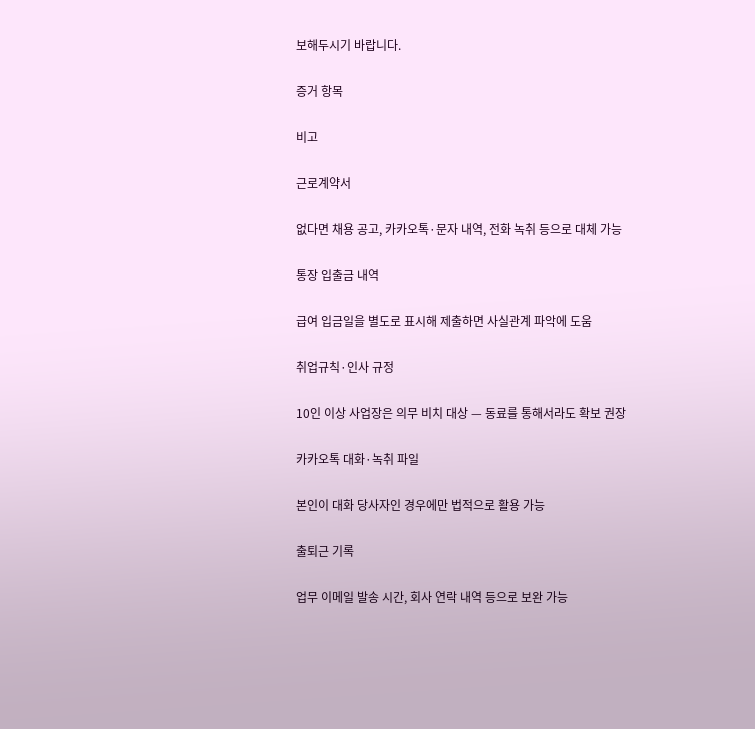보해두시기 바랍니다.

증거 항목

비고

근로계약서

없다면 채용 공고, 카카오톡·문자 내역, 전화 녹취 등으로 대체 가능

통장 입출금 내역

급여 입금일을 별도로 표시해 제출하면 사실관계 파악에 도움

취업규칙·인사 규정

10인 이상 사업장은 의무 비치 대상 — 동료를 통해서라도 확보 권장

카카오톡 대화·녹취 파일

본인이 대화 당사자인 경우에만 법적으로 활용 가능

출퇴근 기록

업무 이메일 발송 시간, 회사 연락 내역 등으로 보완 가능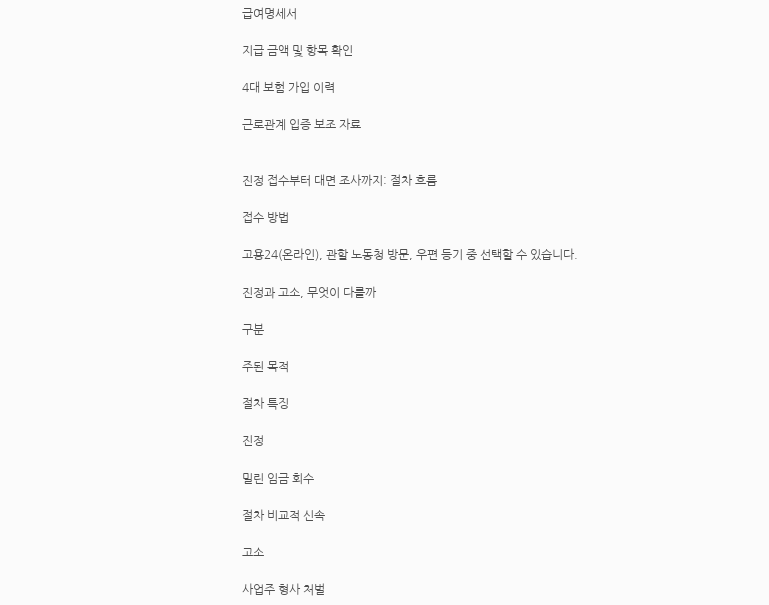급여명세서

지급 금액 및 항목 확인

4대 보험 가입 이력

근로관계 입증 보조 자료


진정 접수부터 대면 조사까지: 절차 흐름

접수 방법

고용24(온라인), 관할 노동청 방문, 우편 등기 중 선택할 수 있습니다.

진정과 고소, 무엇이 다를까

구분

주된 목적

절차 특징

진정

밀린 임금 회수

절차 비교적 신속

고소

사업주 형사 처벌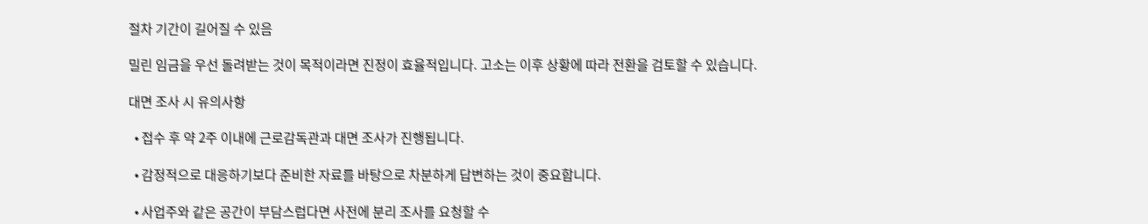절차 기간이 길어질 수 있음

밀린 임금을 우선 돌려받는 것이 목적이라면 진정이 효율적입니다. 고소는 이후 상황에 따라 전환을 검토할 수 있습니다.

대면 조사 시 유의사항

  • 접수 후 약 2주 이내에 근로감독관과 대면 조사가 진행됩니다.

  • 감정적으로 대응하기보다 준비한 자료를 바탕으로 차분하게 답변하는 것이 중요합니다.

  • 사업주와 같은 공간이 부담스럽다면 사전에 분리 조사를 요청할 수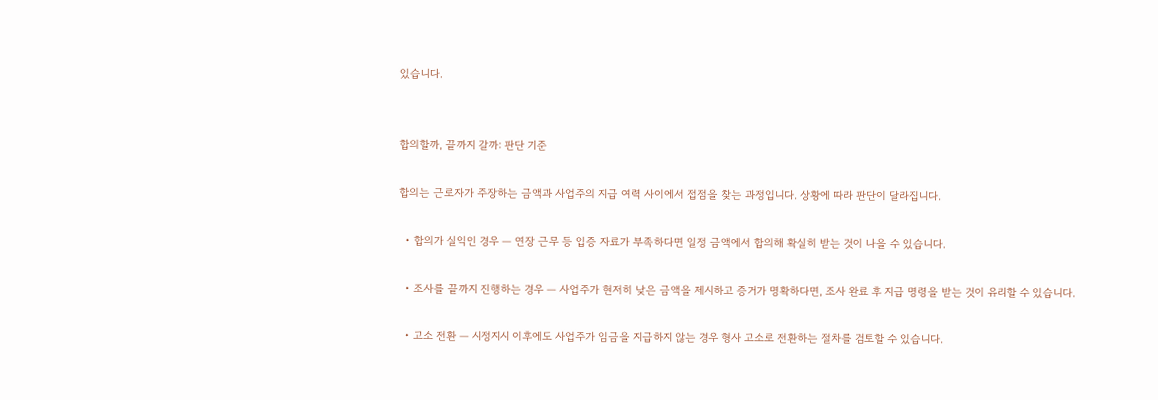있습니다.


합의할까, 끝까지 갈까: 판단 기준

합의는 근로자가 주장하는 금액과 사업주의 지급 여력 사이에서 접점을 찾는 과정입니다. 상황에 따라 판단이 달라집니다.

  • 합의가 실익인 경우 — 연장 근무 등 입증 자료가 부족하다면 일정 금액에서 합의해 확실히 받는 것이 나을 수 있습니다.

  • 조사를 끝까지 진행하는 경우 — 사업주가 현저히 낮은 금액을 제시하고 증거가 명확하다면, 조사 완료 후 지급 명령을 받는 것이 유리할 수 있습니다.

  • 고소 전환 — 시정지시 이후에도 사업주가 임금을 지급하지 않는 경우 형사 고소로 전환하는 절차를 검토할 수 있습니다.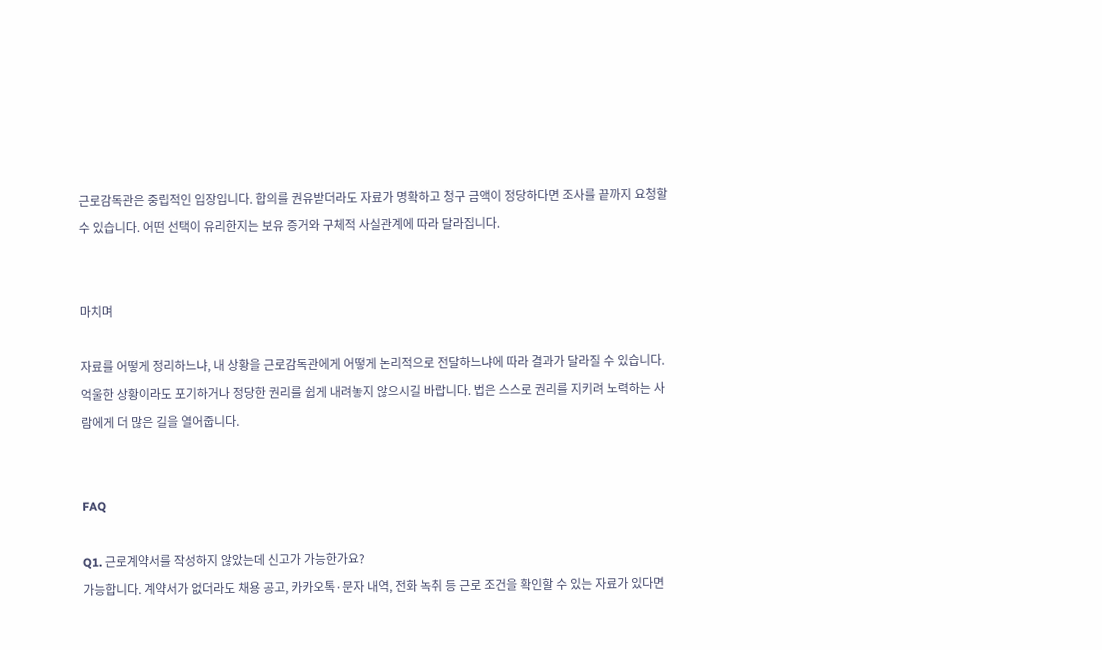근로감독관은 중립적인 입장입니다. 합의를 권유받더라도 자료가 명확하고 청구 금액이 정당하다면 조사를 끝까지 요청할 수 있습니다. 어떤 선택이 유리한지는 보유 증거와 구체적 사실관계에 따라 달라집니다.


마치며

자료를 어떻게 정리하느냐, 내 상황을 근로감독관에게 어떻게 논리적으로 전달하느냐에 따라 결과가 달라질 수 있습니다. 억울한 상황이라도 포기하거나 정당한 권리를 쉽게 내려놓지 않으시길 바랍니다. 법은 스스로 권리를 지키려 노력하는 사람에게 더 많은 길을 열어줍니다.


FAQ

Q1. 근로계약서를 작성하지 않았는데 신고가 가능한가요?
가능합니다. 계약서가 없더라도 채용 공고, 카카오톡·문자 내역, 전화 녹취 등 근로 조건을 확인할 수 있는 자료가 있다면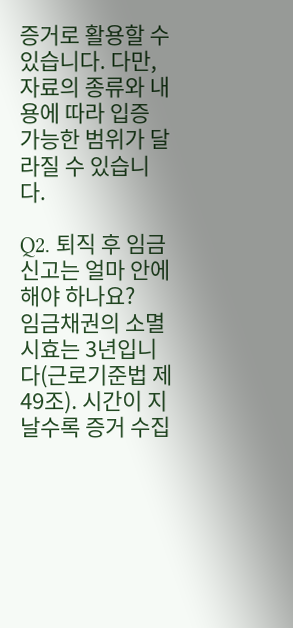증거로 활용할 수 있습니다. 다만, 자료의 종류와 내용에 따라 입증 가능한 범위가 달라질 수 있습니다.

Q2. 퇴직 후 임금 신고는 얼마 안에 해야 하나요?
임금채권의 소멸시효는 3년입니다(근로기준법 제49조). 시간이 지날수록 증거 수집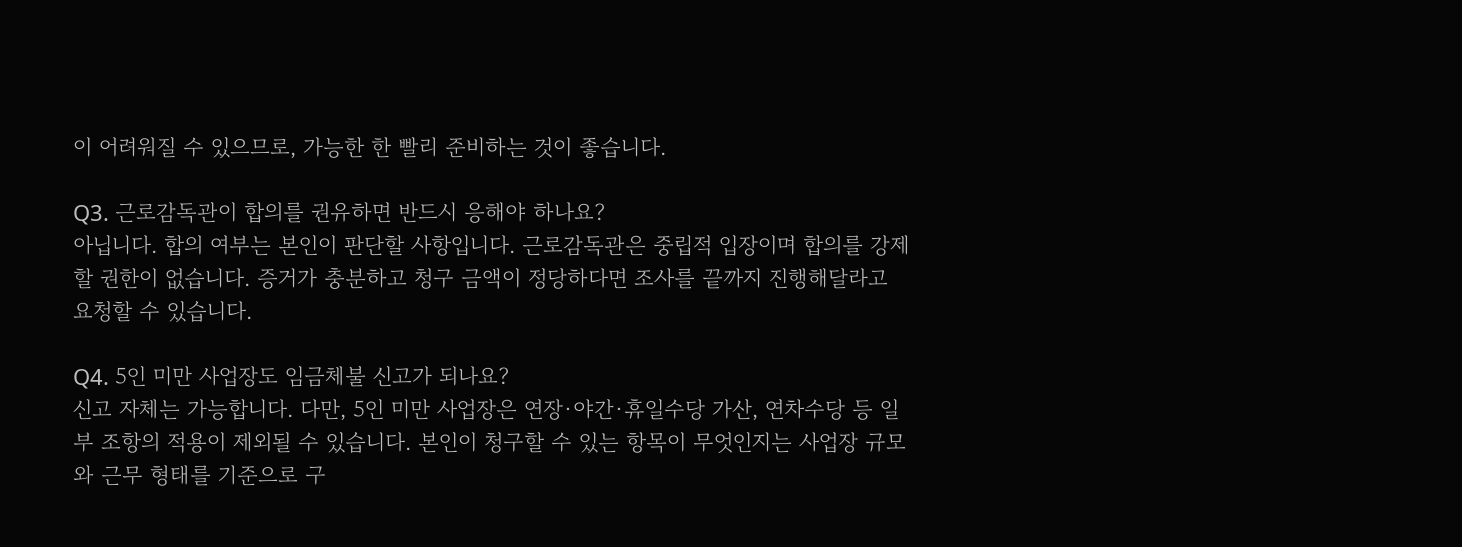이 어려워질 수 있으므로, 가능한 한 빨리 준비하는 것이 좋습니다.

Q3. 근로감독관이 합의를 권유하면 반드시 응해야 하나요?
아닙니다. 합의 여부는 본인이 판단할 사항입니다. 근로감독관은 중립적 입장이며 합의를 강제할 권한이 없습니다. 증거가 충분하고 청구 금액이 정당하다면 조사를 끝까지 진행해달라고 요청할 수 있습니다.

Q4. 5인 미만 사업장도 임금체불 신고가 되나요?
신고 자체는 가능합니다. 다만, 5인 미만 사업장은 연장·야간·휴일수당 가산, 연차수당 등 일부 조항의 적용이 제외될 수 있습니다. 본인이 청구할 수 있는 항목이 무엇인지는 사업장 규모와 근무 형태를 기준으로 구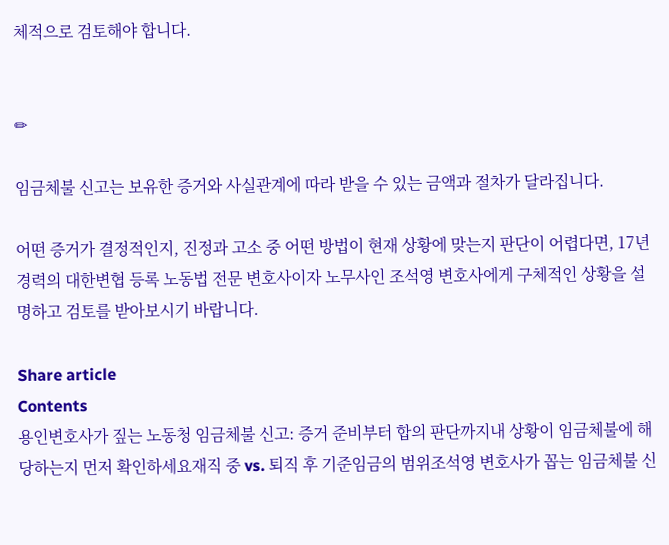체적으로 검토해야 합니다.


✏

임금체불 신고는 보유한 증거와 사실관계에 따라 받을 수 있는 금액과 절차가 달라집니다.

어떤 증거가 결정적인지, 진정과 고소 중 어떤 방법이 현재 상황에 맞는지 판단이 어렵다면, 17년 경력의 대한변협 등록 노동법 전문 변호사이자 노무사인 조석영 변호사에게 구체적인 상황을 설명하고 검토를 받아보시기 바랍니다.

Share article
Contents
용인변호사가 짚는 노동청 임금체불 신고: 증거 준비부터 합의 판단까지내 상황이 임금체불에 해당하는지 먼저 확인하세요재직 중 vs. 퇴직 후 기준임금의 범위조석영 변호사가 꼽는 임금체불 신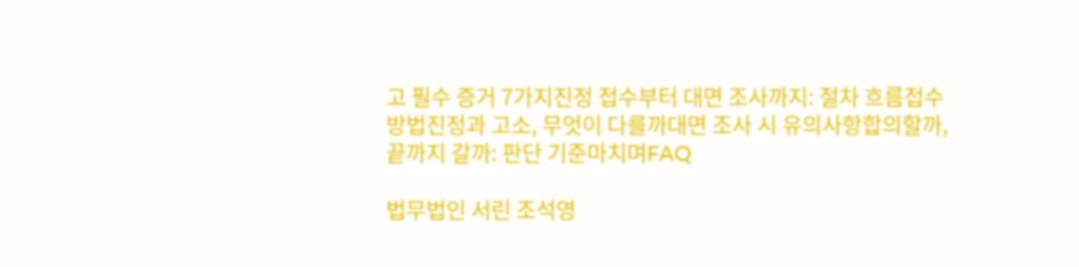고 필수 증거 7가지진정 접수부터 대면 조사까지: 절차 흐름접수 방법진정과 고소, 무엇이 다를까대면 조사 시 유의사항합의할까, 끝까지 갈까: 판단 기준마치며FAQ

법무법인 서린 조석영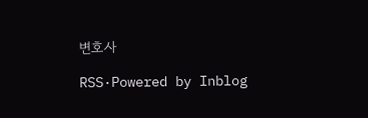변호사

RSS·Powered by Inblog